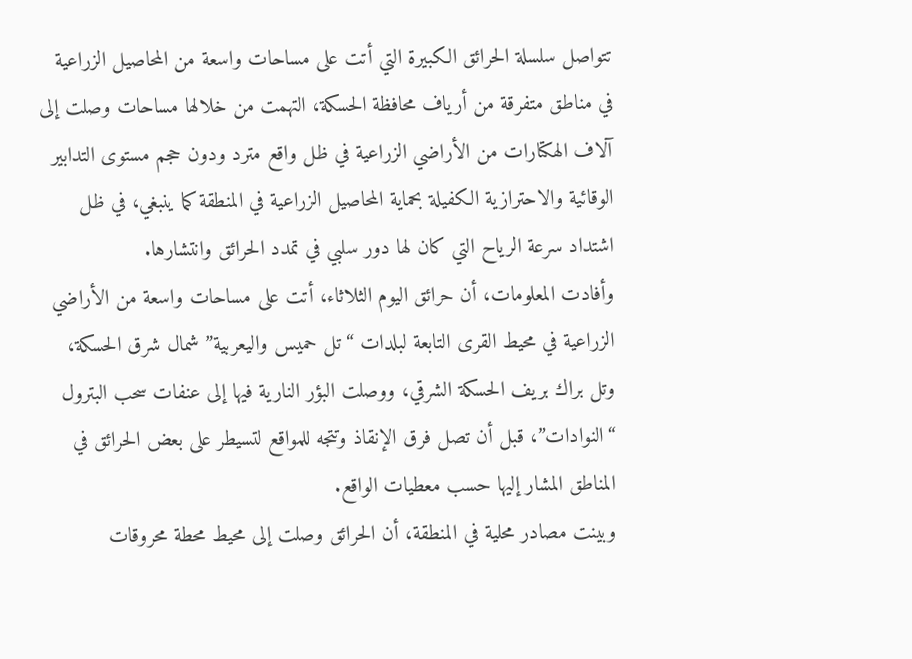تتواصل سلسلة الحرائق الكبيرة التي أتت على مساحات واسعة من المحاصيل الزراعية في مناطق متفرقة من أرياف محافظة الحسكة، التهمت من خلالها مساحات وصلت إلى آلاف الهكتارات من الأراضي الزراعية في ظل واقع مترد ودون حجم مستوى التدابير الوقائية والاحترازية الكفيلة بحماية المحاصيل الزراعية في المنطقة كما ينبغي، في ظل اشتداد سرعة الرياح التي كان لها دور سلبي في تمدد الحرائق وانتشارها.
وأفادت المعلومات، أن حرائق اليوم الثلاثاء، أتت على مساحات واسعة من الأراضي الزراعية في محيط القرى التابعة لبلدات “تل حميس واليعربية” شمال شرق الحسكة، وتل براك بريف الحسكة الشرقي، ووصلت البؤر النارية فيها إلى عنفات سحب البترول “النوادات”، قبل أن تصل فرق الإنقاذ وتتجه للمواقع لتسيطر على بعض الحرائق في المناطق المشار إليها حسب معطيات الواقع.
وبينت مصادر محلية في المنطقة، أن الحرائق وصلت إلى محيط محطة محروقات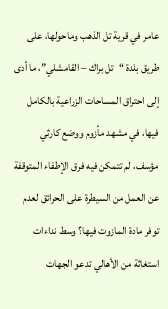عامر في قرية تل الذهب وماحولها، على طريق بلدة “تل براك – القامشلي”، ما أدى إلى احتراق المساحات الزراعية بالكامل فيها، في مشهد مأزوم ووضع كارثي مؤسف، لم تتمكن فيه فرق الإطفاء المتوقفة عن العمل من السيطرة على الحرائق لعدم توفر مادة المازوت فيها؟ وسط نداءات استغاثة من الأهالي تدعو الجهات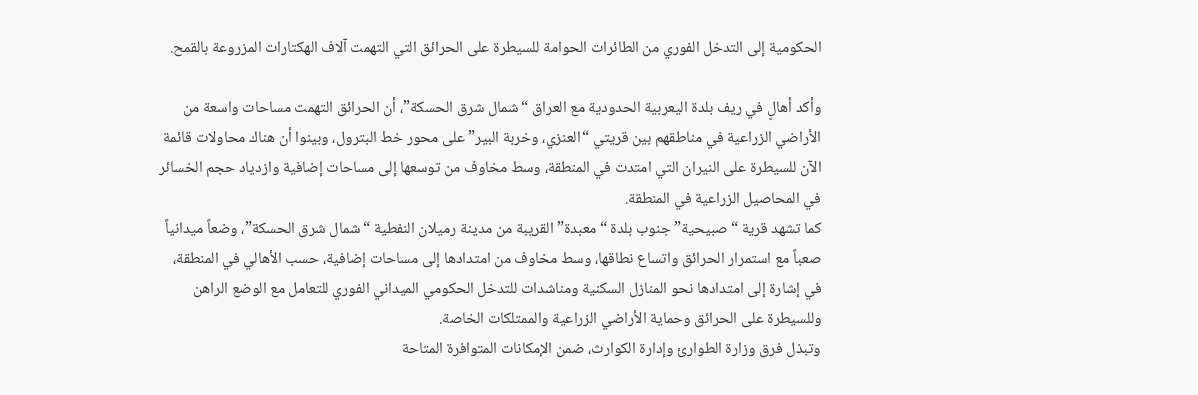الحكومية إلى التدخل الفوري من الطائرات الحوامة للسيطرة على الحرائق التي التهمت آلاف الهكتارات المزروعة بالقمح.

وأكد أهالٍ في ريف بلدة اليعربية الحدودية مع العراق “شمال شرق الحسكة”، أن الحرائق التهمت مساحات واسعة من الأراضي الزراعية في مناطقهم بين قريتي “العنزي، وخربة البير” على محور خط البترول، وبينوا أن هناك محاولات قائمة الآن للسيطرة على النيران التي امتدت في المنطقة، وسط مخاوف من توسعها إلى مساحات إضافية وازدياد حجم الخسائر في المحاصيل الزراعية في المنطقة.
كما تشهد قرية “صبيحية” جنوب بلدة “معبدة” القريبة من مدينة رميلان النفطية “شمال شرق الحسكة”، وضعاً ميدانياً صعباً مع استمرار الحرائق واتساع نطاقها، وسط مخاوف من امتدادها إلى مساحات إضافية، حسب الأهالي في المنطقة، في إشارة إلى امتدادها نحو المنازل السكنية ومناشدات للتدخل الحكومي الميداني الفوري للتعامل مع الوضع الراهن وللسيطرة على الحرائق وحماية الأراضي الزراعية والممتلكات الخاصة.
وتبذل فرق وزارة الطوارئ وإدارة الكوارث، ضمن الإمكانات المتوافرة المتاحة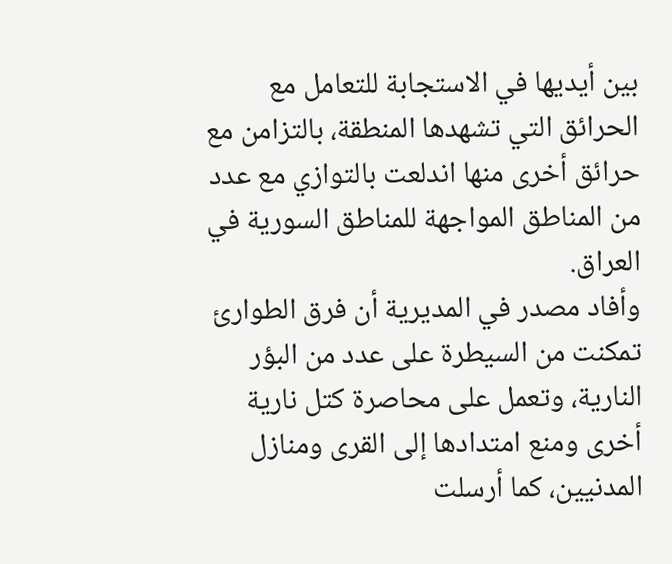بين أيديها في الاستجابة للتعامل مع الحرائق التي تشهدها المنطقة، بالتزامن مع حرائق أخرى منها اندلعت بالتوازي مع عدد من المناطق المواجهة للمناطق السورية في العراق.
وأفاد مصدر في المديرية أن فرق الطوارئ تمكنت من السيطرة على عدد من البؤر النارية، وتعمل على محاصرة كتل نارية أخرى ومنع امتدادها إلى القرى ومنازل المدنيين، كما أرسلت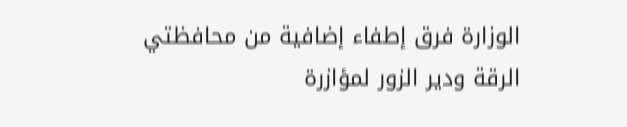الوزارة فرق إطفاء إضافية من محافظتي الرقة ودير الزور لمؤازرة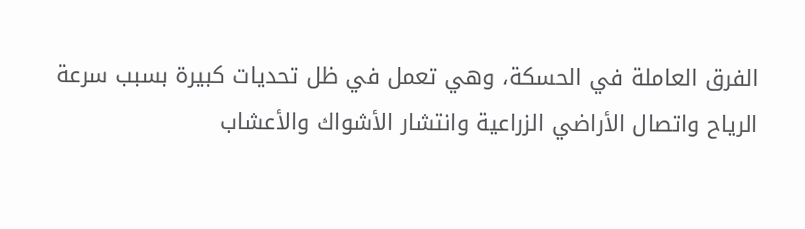الفرق العاملة في الحسكة، وهي تعمل في ظل تحديات كبيرة بسبب سرعة الرياح واتصال الأراضي الزراعية وانتشار الأشواك والأعشاب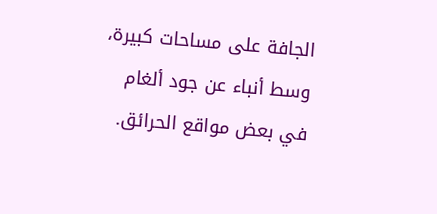الجافة على مساحات كبيرة، وسط أنباء عن جود ألغام في بعض مواقع الحرائق.